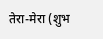तेरा-मेरा (शुभ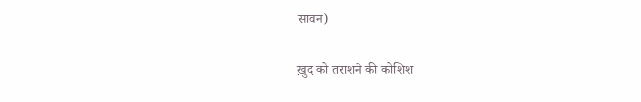सावन)

ख़ुद को तराशने की कोशिश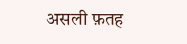असली फ़तह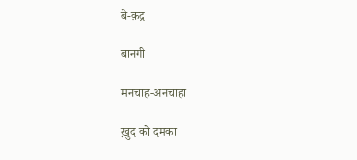बे-क़द्र

बानगी

मनचाह-अनचाहा

ख़ुद को दमका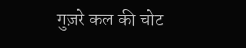गुज़रे कल की चोट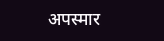अपस्मार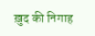ख़ुद की निगाह